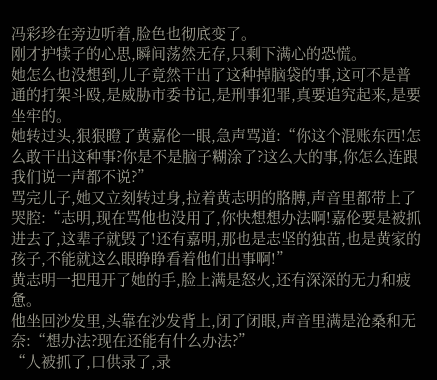冯彩珍在旁边听着,脸色也彻底变了。
刚才护犊子的心思,瞬间荡然无存,只剩下满心的恐慌。
她怎么也没想到,儿子竟然干出了这种掉脑袋的事,这可不是普通的打架斗殴,是威胁市委书记,是刑事犯罪,真要追究起来,是要坐牢的。
她转过头,狠狠瞪了黄嘉伦一眼,急声骂道:“你这个混账东西!怎么敢干出这种事?你是不是脑子糊涂了?这么大的事,你怎么连跟我们说一声都不说?”
骂完儿子,她又立刻转过身,拉着黄志明的胳膊,声音里都带上了哭腔:“志明,现在骂他也没用了,你快想想办法啊!嘉伦要是被抓进去了,这辈子就毁了!还有嘉明,那也是志坚的独苗,也是黄家的孩子,不能就这么眼睁睁看着他们出事啊!”
黄志明一把甩开了她的手,脸上满是怒火,还有深深的无力和疲惫。
他坐回沙发里,头靠在沙发背上,闭了闭眼,声音里满是沧桑和无奈:“想办法?现在还能有什么办法?”
“人被抓了,口供录了,录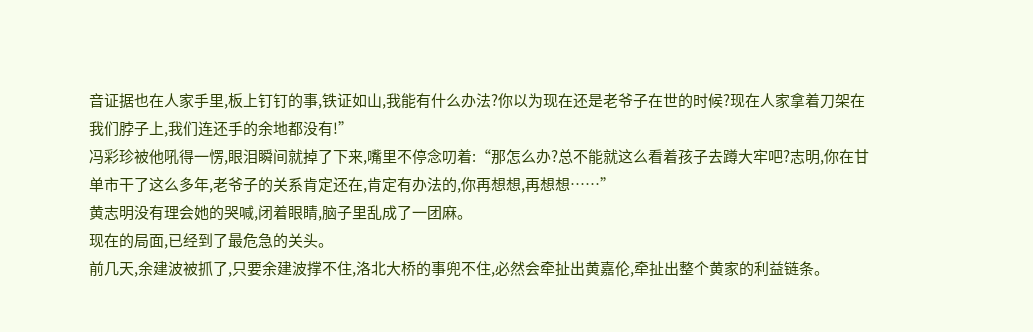音证据也在人家手里,板上钉钉的事,铁证如山,我能有什么办法?你以为现在还是老爷子在世的时候?现在人家拿着刀架在我们脖子上,我们连还手的余地都没有!”
冯彩珍被他吼得一愣,眼泪瞬间就掉了下来,嘴里不停念叨着:“那怎么办?总不能就这么看着孩子去蹲大牢吧?志明,你在甘单市干了这么多年,老爷子的关系肯定还在,肯定有办法的,你再想想,再想想……”
黄志明没有理会她的哭喊,闭着眼睛,脑子里乱成了一团麻。
现在的局面,已经到了最危急的关头。
前几天,余建波被抓了,只要余建波撑不住,洛北大桥的事兜不住,必然会牵扯出黄嘉伦,牵扯出整个黄家的利益链条。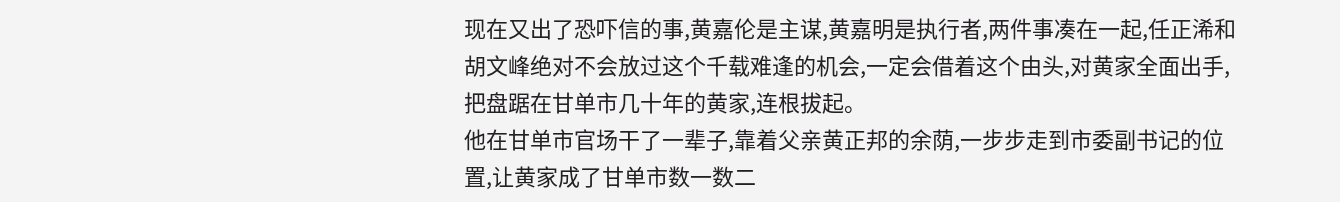现在又出了恐吓信的事,黄嘉伦是主谋,黄嘉明是执行者,两件事凑在一起,任正浠和胡文峰绝对不会放过这个千载难逢的机会,一定会借着这个由头,对黄家全面出手,把盘踞在甘单市几十年的黄家,连根拔起。
他在甘单市官场干了一辈子,靠着父亲黄正邦的余荫,一步步走到市委副书记的位置,让黄家成了甘单市数一数二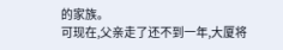的家族。
可现在,父亲走了还不到一年,大厦将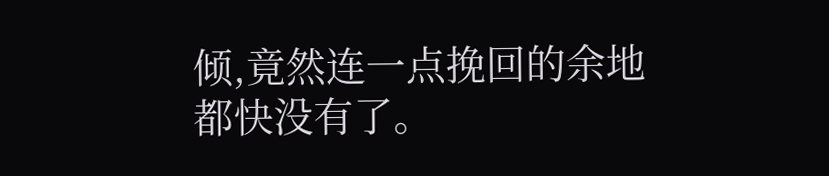倾,竟然连一点挽回的余地都快没有了。